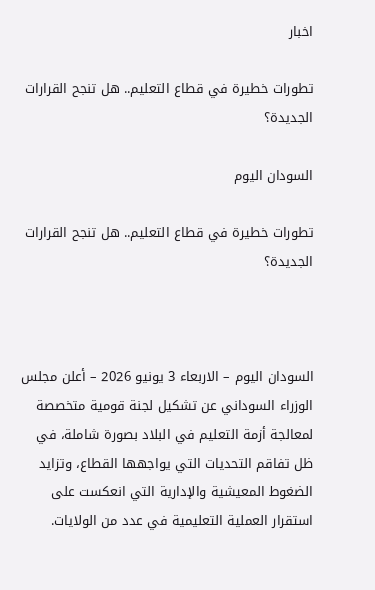اخبار

تطورات خطيرة في قطاع التعليم.. هل تنجح القرارات الجديدة؟

السودان اليوم

تطورات خطيرة في قطاع التعليم.. هل تنجح القرارات الجديدة؟



السودان اليوم – الاربعاء 3 يونيو 2026 – أعلن مجلس الوزراء السوداني عن تشكيل لجنة قومية متخصصة لمعالجة أزمة التعليم في البلاد بصورة شاملة، في ظل تفاقم التحديات التي يواجهها القطاع، وتزايد الضغوط المعيشية والإدارية التي انعكست على استقرار العملية التعليمية في عدد من الولايات.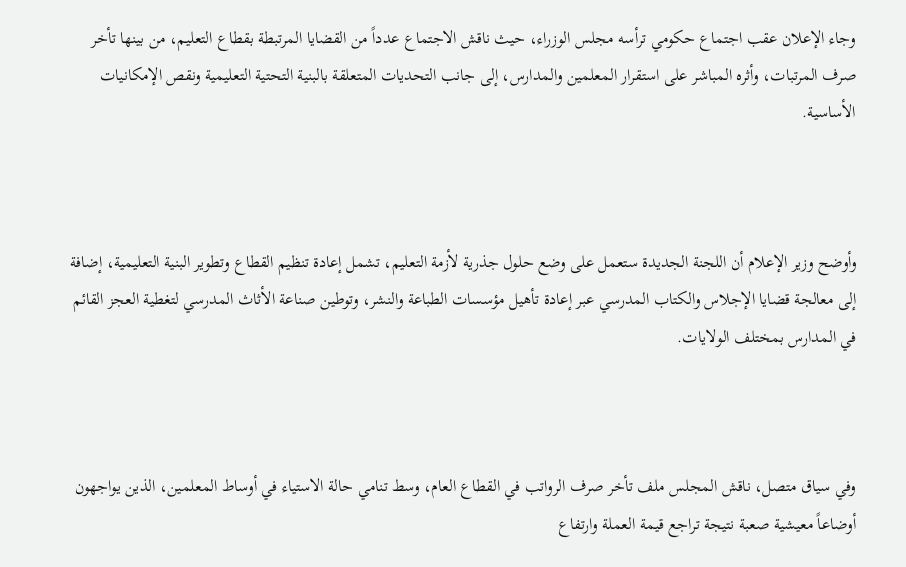وجاء الإعلان عقب اجتماع حكومي ترأسه مجلس الوزراء، حيث ناقش الاجتماع عدداً من القضايا المرتبطة بقطاع التعليم، من بينها تأخر صرف المرتبات، وأثره المباشر على استقرار المعلمين والمدارس، إلى جانب التحديات المتعلقة بالبنية التحتية التعليمية ونقص الإمكانيات الأساسية.



وأوضح وزير الإعلام أن اللجنة الجديدة ستعمل على وضع حلول جذرية لأزمة التعليم، تشمل إعادة تنظيم القطاع وتطوير البنية التعليمية، إضافة إلى معالجة قضايا الإجلاس والكتاب المدرسي عبر إعادة تأهيل مؤسسات الطباعة والنشر، وتوطين صناعة الأثاث المدرسي لتغطية العجز القائم في المدارس بمختلف الولايات.



وفي سياق متصل، ناقش المجلس ملف تأخر صرف الرواتب في القطاع العام، وسط تنامي حالة الاستياء في أوساط المعلمين، الذين يواجهون أوضاعاً معيشية صعبة نتيجة تراجع قيمة العملة وارتفاع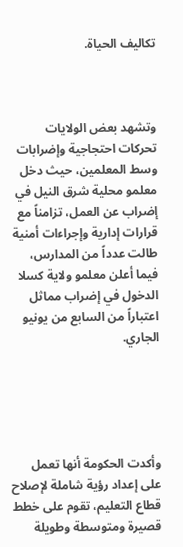تكاليف الحياة.



وتشهد بعض الولايات تحركات احتجاجية وإضرابات وسط المعلمين، حيث دخل معلمو محلية شرق النيل في إضراب عن العمل، تزامناً مع قرارات إدارية وإجراءات أمنية طالت عدداً من المدارس، فيما أعلن معلمو ولاية كسلا الدخول في إضراب مماثل اعتباراً من السابع من يونيو الجاري.





وأكدت الحكومة أنها تعمل على إعداد رؤية شاملة لإصلاح قطاع التعليم، تقوم على خطط قصيرة ومتوسطة وطويلة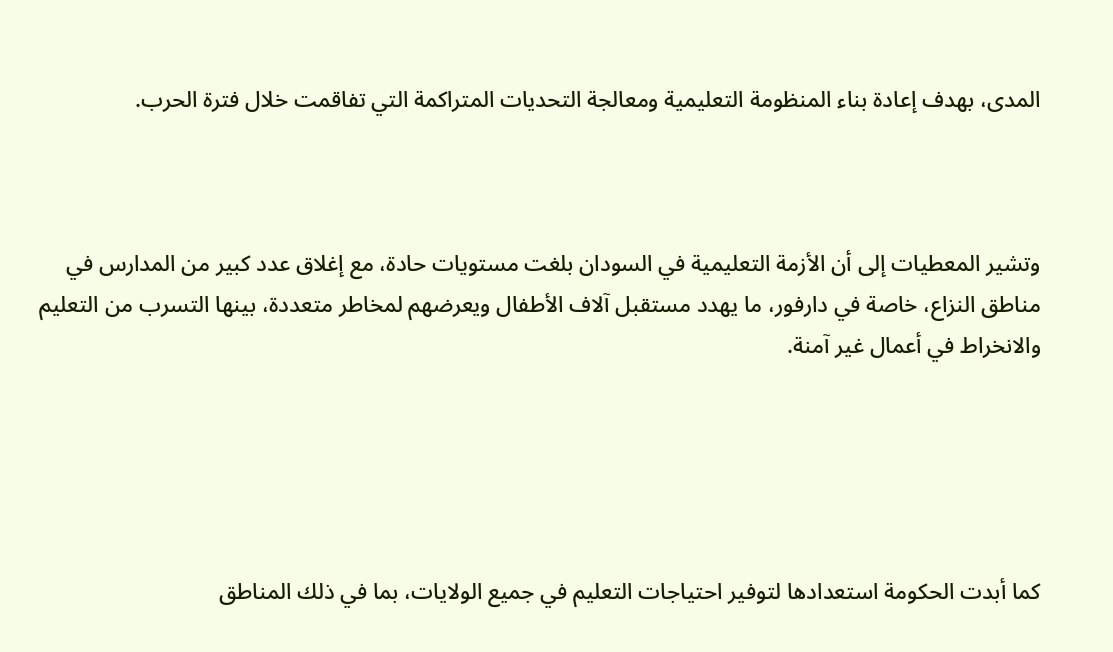المدى، بهدف إعادة بناء المنظومة التعليمية ومعالجة التحديات المتراكمة التي تفاقمت خلال فترة الحرب.



وتشير المعطيات إلى أن الأزمة التعليمية في السودان بلغت مستويات حادة، مع إغلاق عدد كبير من المدارس في مناطق النزاع، خاصة في دارفور، ما يهدد مستقبل آلاف الأطفال ويعرضهم لمخاطر متعددة، بينها التسرب من التعليم والانخراط في أعمال غير آمنة.





كما أبدت الحكومة استعدادها لتوفير احتياجات التعليم في جميع الولايات، بما في ذلك المناطق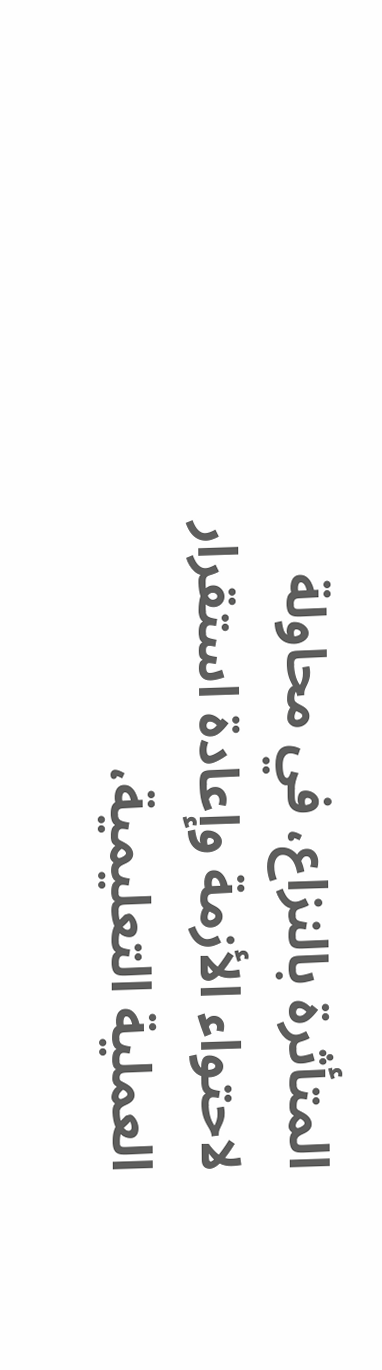المتأثرة بالنزاع، في محاولة لاحتواء الأزمة وإعادة استقرار العملية التعليمية،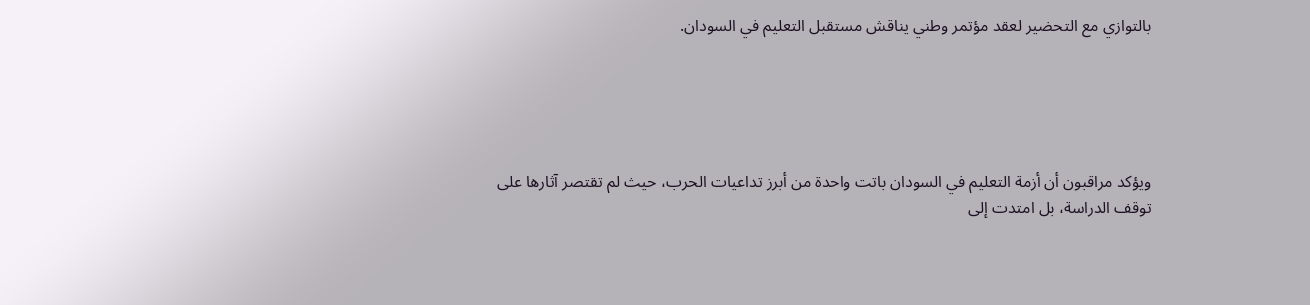بالتوازي مع التحضير لعقد مؤتمر وطني يناقش مستقبل التعليم في السودان.





ويؤكد مراقبون أن أزمة التعليم في السودان باتت واحدة من أبرز تداعيات الحرب، حيث لم تقتصر آثارها على توقف الدراسة، بل امتدت إلى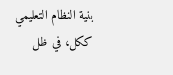بنية النظام التعليمي ككل، في ظل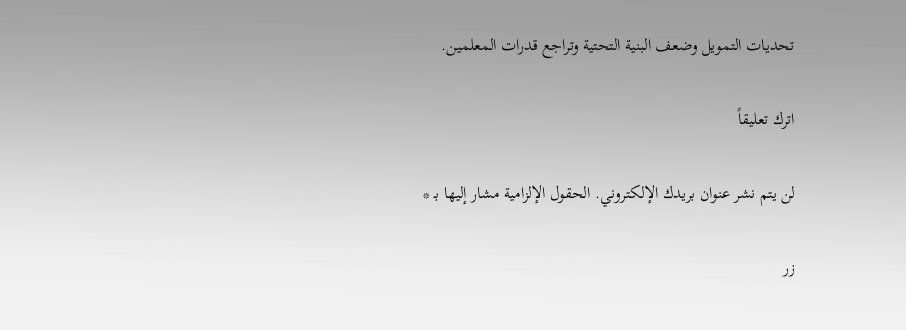تحديات التمويل وضعف البنية التحتية وتراجع قدرات المعلمين.

اترك تعليقاً

لن يتم نشر عنوان بريدك الإلكتروني. الحقول الإلزامية مشار إليها بـ *

زر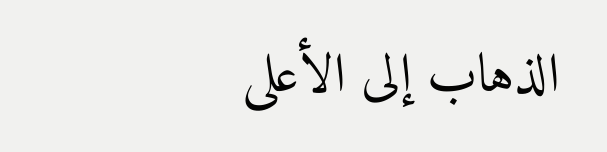الذهاب إلى الأعلى